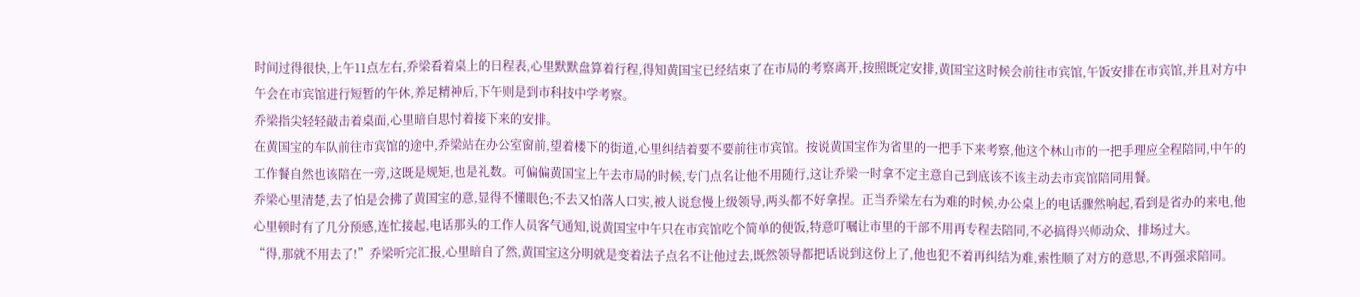时间过得很快,上午11点左右,乔梁看着桌上的日程表,心里默默盘算着行程,得知黄国宝已经结束了在市局的考察离开,按照既定安排,黄国宝这时候会前往市宾馆,午饭安排在市宾馆,并且对方中午会在市宾馆进行短暂的午休,养足精神后,下午则是到市科技中学考察。
乔梁指尖轻轻敲击着桌面,心里暗自思忖着接下来的安排。
在黄国宝的车队前往市宾馆的途中,乔梁站在办公室窗前,望着楼下的街道,心里纠结着要不要前往市宾馆。按说黄国宝作为省里的一把手下来考察,他这个林山市的一把手理应全程陪同,中午的工作餐自然也该陪在一旁,这既是规矩,也是礼数。可偏偏黄国宝上午去市局的时候,专门点名让他不用随行,这让乔梁一时拿不定主意自己到底该不该主动去市宾馆陪同用餐。
乔梁心里清楚,去了怕是会拂了黄国宝的意,显得不懂眼色;不去又怕落人口实,被人说怠慢上级领导,两头都不好拿捏。正当乔梁左右为难的时候,办公桌上的电话骤然响起,看到是省办的来电,他心里顿时有了几分预感,连忙接起,电话那头的工作人员客气通知,说黄国宝中午只在市宾馆吃个简单的便饭,特意叮嘱让市里的干部不用再专程去陪同,不必搞得兴师动众、排场过大。
“得,那就不用去了!”乔梁听完汇报,心里暗自了然,黄国宝这分明就是变着法子点名不让他过去,既然领导都把话说到这份上了,他也犯不着再纠结为难,索性顺了对方的意思,不再强求陪同。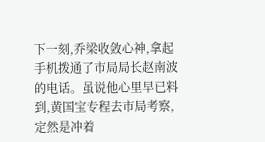下一刻,乔梁收敛心神,拿起手机拨通了市局局长赵南波的电话。虽说他心里早已料到,黄国宝专程去市局考察,定然是冲着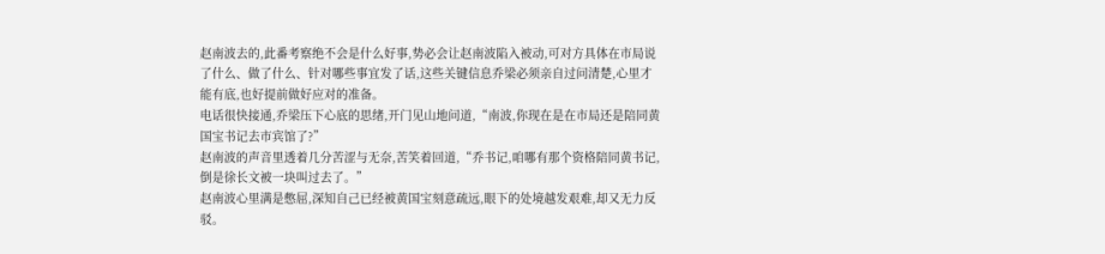赵南波去的,此番考察绝不会是什么好事,势必会让赵南波陷入被动,可对方具体在市局说了什么、做了什么、针对哪些事宜发了话,这些关键信息乔梁必须亲自过问清楚,心里才能有底,也好提前做好应对的准备。
电话很快接通,乔梁压下心底的思绪,开门见山地问道,“南波,你现在是在市局还是陪同黄国宝书记去市宾馆了?”
赵南波的声音里透着几分苦涩与无奈,苦笑着回道,“乔书记,咱哪有那个资格陪同黄书记,倒是徐长文被一块叫过去了。”
赵南波心里满是憋屈,深知自己已经被黄国宝刻意疏远,眼下的处境越发艰难,却又无力反驳。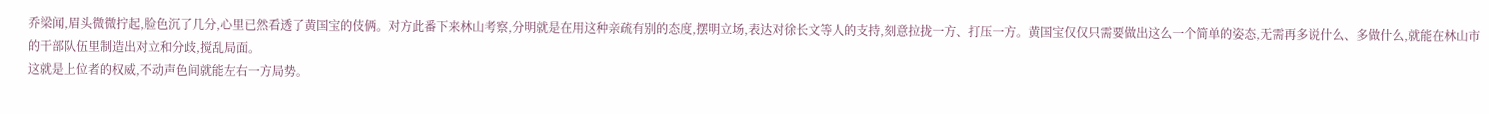乔梁闻,眉头微微拧起,脸色沉了几分,心里已然看透了黄国宝的伎俩。对方此番下来林山考察,分明就是在用这种亲疏有别的态度,摆明立场,表达对徐长文等人的支持,刻意拉拢一方、打压一方。黄国宝仅仅只需要做出这么一个简单的姿态,无需再多说什么、多做什么,就能在林山市的干部队伍里制造出对立和分歧,搅乱局面。
这就是上位者的权威,不动声色间就能左右一方局势。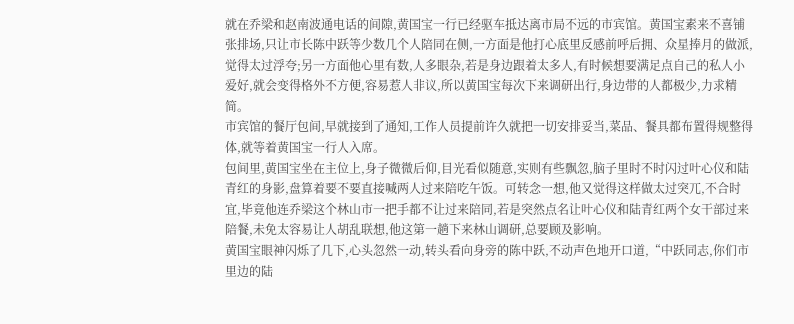就在乔梁和赵南波通电话的间隙,黄国宝一行已经驱车抵达离市局不远的市宾馆。黄国宝素来不喜铺张排场,只让市长陈中跃等少数几个人陪同在侧,一方面是他打心底里反感前呼后拥、众星捧月的做派,觉得太过浮夸;另一方面他心里有数,人多眼杂,若是身边跟着太多人,有时候想要满足点自己的私人小爱好,就会变得格外不方便,容易惹人非议,所以黄国宝每次下来调研出行,身边带的人都极少,力求精简。
市宾馆的餐厅包间,早就接到了通知,工作人员提前许久就把一切安排妥当,菜品、餐具都布置得规整得体,就等着黄国宝一行人入席。
包间里,黄国宝坐在主位上,身子微微后仰,目光看似随意,实则有些飘忽,脑子里时不时闪过叶心仪和陆青红的身影,盘算着要不要直接喊两人过来陪吃午饭。可转念一想,他又觉得这样做太过突兀,不合时宜,毕竟他连乔梁这个林山市一把手都不让过来陪同,若是突然点名让叶心仪和陆青红两个女干部过来陪餐,未免太容易让人胡乱联想,他这第一趟下来林山调研,总要顾及影响。
黄国宝眼神闪烁了几下,心头忽然一动,转头看向身旁的陈中跃,不动声色地开口道,“中跃同志,你们市里边的陆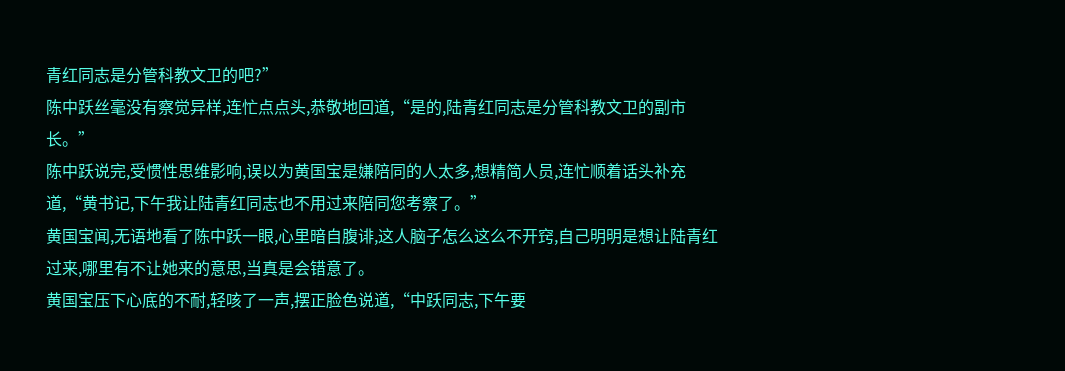青红同志是分管科教文卫的吧?”
陈中跃丝毫没有察觉异样,连忙点点头,恭敬地回道,“是的,陆青红同志是分管科教文卫的副市长。”
陈中跃说完,受惯性思维影响,误以为黄国宝是嫌陪同的人太多,想精简人员,连忙顺着话头补充道,“黄书记,下午我让陆青红同志也不用过来陪同您考察了。”
黄国宝闻,无语地看了陈中跃一眼,心里暗自腹诽,这人脑子怎么这么不开窍,自己明明是想让陆青红过来,哪里有不让她来的意思,当真是会错意了。
黄国宝压下心底的不耐,轻咳了一声,摆正脸色说道,“中跃同志,下午要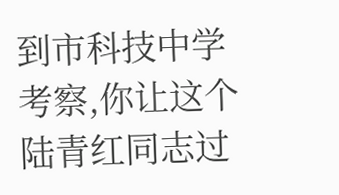到市科技中学考察,你让这个陆青红同志过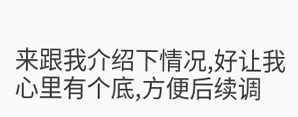来跟我介绍下情况,好让我心里有个底,方便后续调